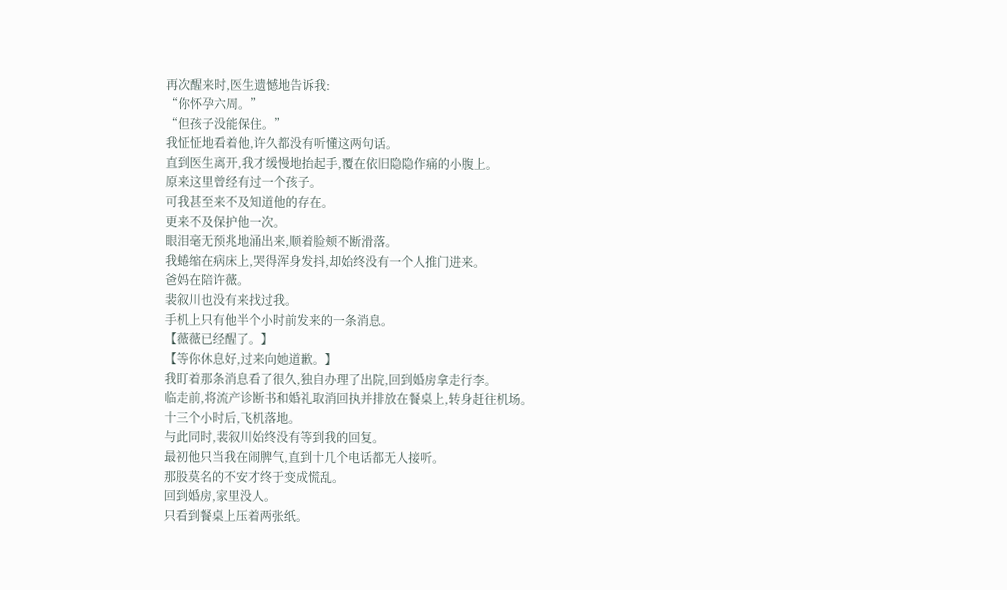再次醒来时,医生遗憾地告诉我:
“你怀孕六周。”
“但孩子没能保住。”
我怔怔地看着他,许久都没有听懂这两句话。
直到医生离开,我才缓慢地抬起手,覆在依旧隐隐作痛的小腹上。
原来这里曾经有过一个孩子。
可我甚至来不及知道他的存在。
更来不及保护他一次。
眼泪毫无预兆地涌出来,顺着脸颊不断滑落。
我蜷缩在病床上,哭得浑身发抖,却始终没有一个人推门进来。
爸妈在陪许薇。
裴叙川也没有来找过我。
手机上只有他半个小时前发来的一条消息。
【薇薇已经醒了。】
【等你休息好,过来向她道歉。】
我盯着那条消息看了很久,独自办理了出院,回到婚房拿走行李。
临走前,将流产诊断书和婚礼取消回执并排放在餐桌上,转身赶往机场。
十三个小时后,飞机落地。
与此同时,裴叙川始终没有等到我的回复。
最初他只当我在闹脾气,直到十几个电话都无人接听。
那股莫名的不安才终于变成慌乱。
回到婚房,家里没人。
只看到餐桌上压着两张纸。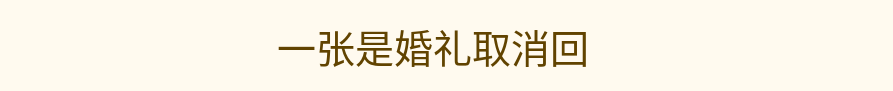一张是婚礼取消回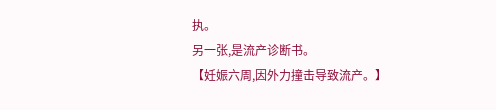执。
另一张,是流产诊断书。
【妊娠六周,因外力撞击导致流产。】